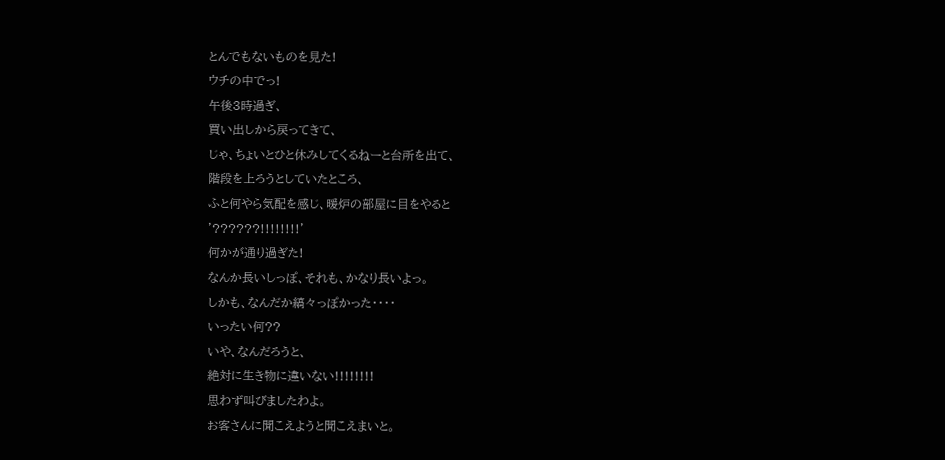とんでもないものを見た!
ウチの中でっ!
午後3時過ぎ、
買い出しから戻ってきて、
じゃ、ちょいとひと休みしてくるねーと台所を出て、
階段を上ろうとしていたところ、
ふと何やら気配を感じ、暖炉の部屋に目をやると
'??????!!!!!!!!'
何かが通り過ぎた!
なんか長いしっぽ、それも、かなり長いよっ。
しかも、なんだか縞々っぽかった・・・・
いったい何??
いや、なんだろうと、
絶対に生き物に違いない!!!!!!!!
思わず叫びましたわよ。
お客さんに聞こえようと聞こえまいと。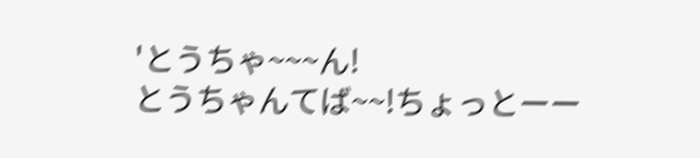'とうちゃ~~~ん!
とうちゃんてば~~!ちょっとーー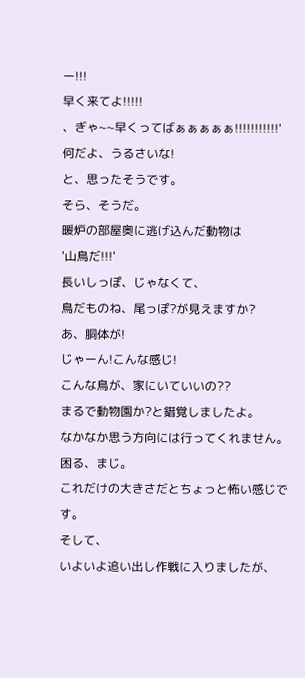ー!!!
早く来てよ!!!!!
、ぎゃ~~早くってばぁぁぁぁぁ!!!!!!!!!!!'
何だよ、うるさいな!
と、思ったそうです。
そら、そうだ。
暖炉の部屋奥に逃げ込んだ動物は
'山鳥だ!!!'
長いしっぽ、じゃなくて、
鳥だものね、尾っぽ?が見えますか?
あ、胴体が!
じゃーん!こんな感じ!
こんな鳥が、家にいていいの??
まるで動物園か?と錯覚しましたよ。
なかなか思う方向には行ってくれません。
困る、まじ。
これだけの大きさだとちょっと怖い感じです。
そして、
いよいよ追い出し作戦に入りましたが、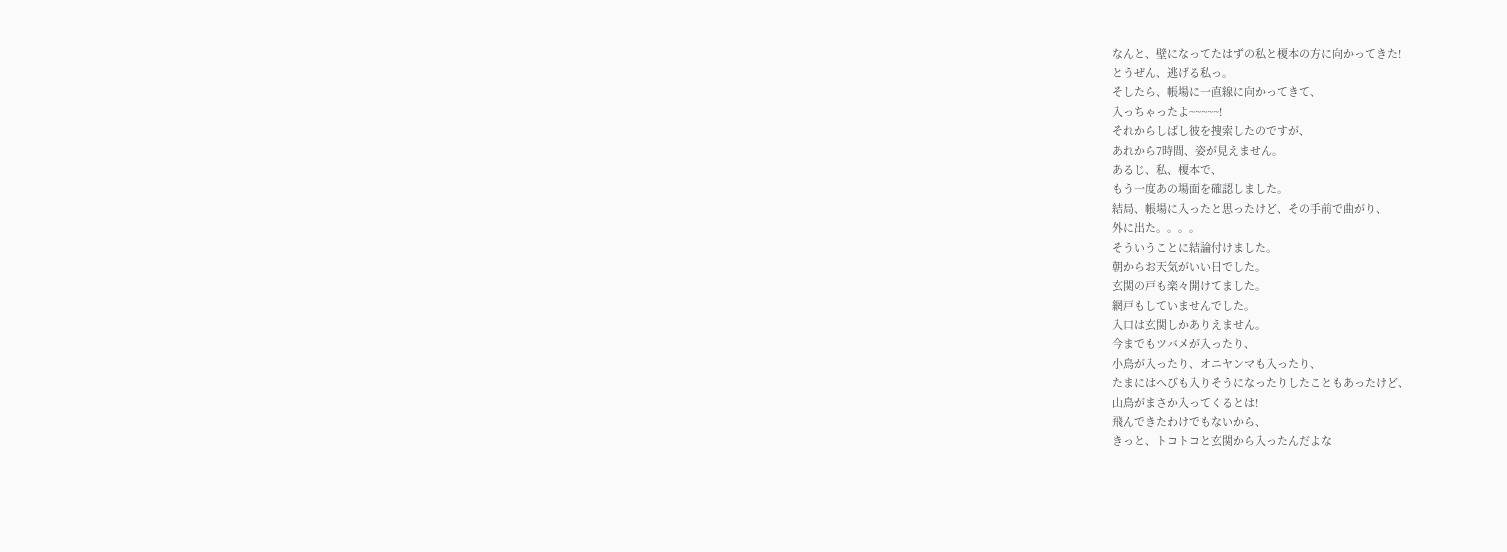なんと、壁になってたはずの私と榎本の方に向かってきた!
とうぜん、逃げる私っ。
そしたら、帳場に一直線に向かってきて、
入っちゃったよ~~~~~!
それからしばし彼を捜索したのですが、
あれから7時間、姿が見えません。
あるじ、私、榎本で、
もう一度あの場面を確認しました。
結局、帳場に入ったと思ったけど、その手前で曲がり、
外に出た。。。。
そういうことに結論付けました。
朝からお天気がいい日でした。
玄関の戸も楽々開けてました。
網戸もしていませんでした。
入口は玄関しかありえません。
今までもツバメが入ったり、
小鳥が入ったり、オニヤンマも入ったり、
たまにはへびも入りそうになったりしたこともあったけど、
山鳥がまさか入ってくるとは!
飛んできたわけでもないから、
きっと、トコトコと玄関から入ったんだよな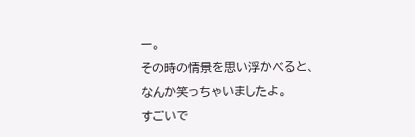ー。
その時の情景を思い浮かべると、
なんか笑っちゃいましたよ。
すごいで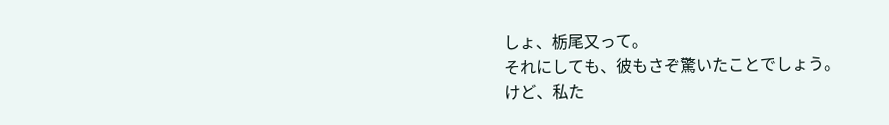しょ、栃尾又って。
それにしても、彼もさぞ驚いたことでしょう。
けど、私た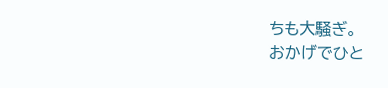ちも大騒ぎ。
おかげでひと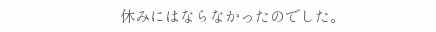休みにはならなかったのでした。